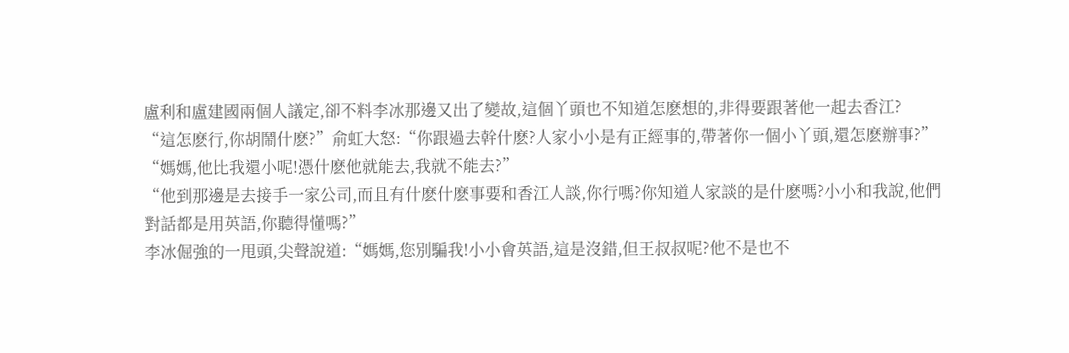盧利和盧建國兩個人議定,卻不料李冰那邊又出了變故,這個丫頭也不知道怎麽想的,非得要跟著他一起去香江?
“這怎麽行,你胡鬧什麽?”俞虹大怒:“你跟過去幹什麽?人家小小是有正經事的,帶著你一個小丫頭,還怎麽辦事?”
“媽媽,他比我還小呢!憑什麽他就能去,我就不能去?”
“他到那邊是去接手一家公司,而且有什麽什麽事要和香江人談,你行嗎?你知道人家談的是什麽嗎?小小和我說,他們對話都是用英語,你聽得懂嗎?”
李冰倔強的一甩頭,尖聲說道:“媽媽,您別騙我!小小會英語,這是沒錯,但王叔叔呢?他不是也不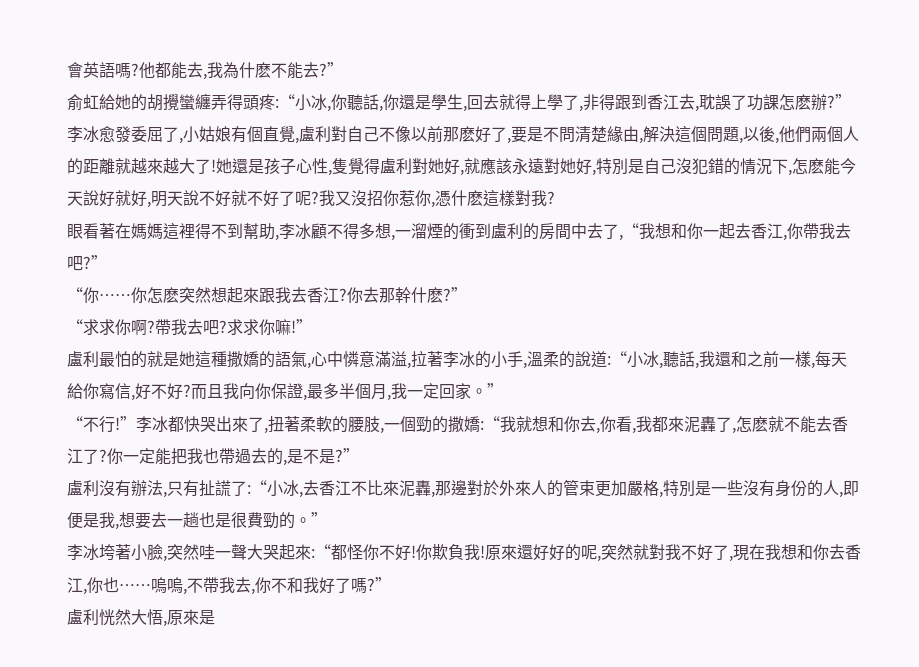會英語嗎?他都能去,我為什麽不能去?”
俞虹給她的胡攪蠻纏弄得頭疼:“小冰,你聽話,你還是學生,回去就得上學了,非得跟到香江去,耽誤了功課怎麽辦?”
李冰愈發委屈了,小姑娘有個直覺,盧利對自己不像以前那麽好了,要是不問清楚緣由,解決這個問題,以後,他們兩個人的距離就越來越大了!她還是孩子心性,隻覺得盧利對她好,就應該永遠對她好,特別是自己沒犯錯的情況下,怎麽能今天說好就好,明天說不好就不好了呢?我又沒招你惹你,憑什麽這樣對我?
眼看著在媽媽這裡得不到幫助,李冰顧不得多想,一溜煙的衝到盧利的房間中去了,“我想和你一起去香江,你帶我去吧?”
“你……你怎麽突然想起來跟我去香江?你去那幹什麽?”
“求求你啊?帶我去吧?求求你嘛!”
盧利最怕的就是她這種撒嬌的語氣,心中憐意滿溢,拉著李冰的小手,溫柔的說道:“小冰,聽話,我還和之前一樣,每天給你寫信,好不好?而且我向你保證,最多半個月,我一定回家。”
“不行!”李冰都快哭出來了,扭著柔軟的腰肢,一個勁的撒嬌:“我就想和你去,你看,我都來泥轟了,怎麽就不能去香江了?你一定能把我也帶過去的,是不是?”
盧利沒有辦法,只有扯謊了:“小冰,去香江不比來泥轟,那邊對於外來人的管束更加嚴格,特別是一些沒有身份的人,即便是我,想要去一趟也是很費勁的。”
李冰垮著小臉,突然哇一聲大哭起來:“都怪你不好!你欺負我!原來還好好的呢,突然就對我不好了,現在我想和你去香江,你也……嗚嗚,不帶我去,你不和我好了嗎?”
盧利恍然大悟,原來是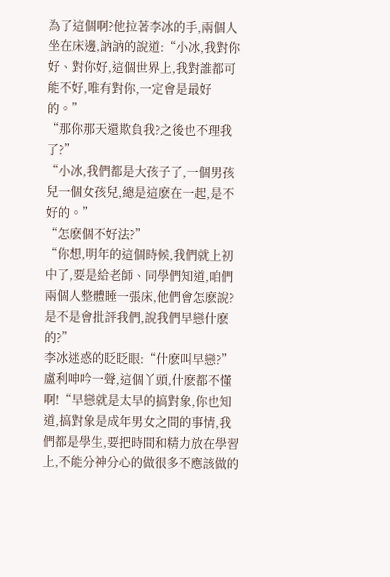為了這個啊?他拉著李冰的手,兩個人坐在床邊,訥訥的說道:“小冰,我對你好、對你好,這個世界上,我對誰都可能不好,唯有對你,一定會是最好的。”
“那你那天還欺負我?之後也不理我了?”
“小冰,我們都是大孩子了,一個男孩兒一個女孩兒,總是這麽在一起,是不好的。”
“怎麽個不好法?”
“你想,明年的這個時候,我們就上初中了,要是給老師、同學們知道,咱們兩個人整體睡一張床,他們會怎麽說?是不是會批評我們,說我們早戀什麽的?”
李冰迷惑的眨眨眼:“什麽叫早戀?”
盧利呻吟一聲,這個丫頭,什麽都不懂啊!“早戀就是太早的搞對象,你也知道,搞對象是成年男女之間的事情,我們都是學生,要把時間和精力放在學習上,不能分神分心的做很多不應該做的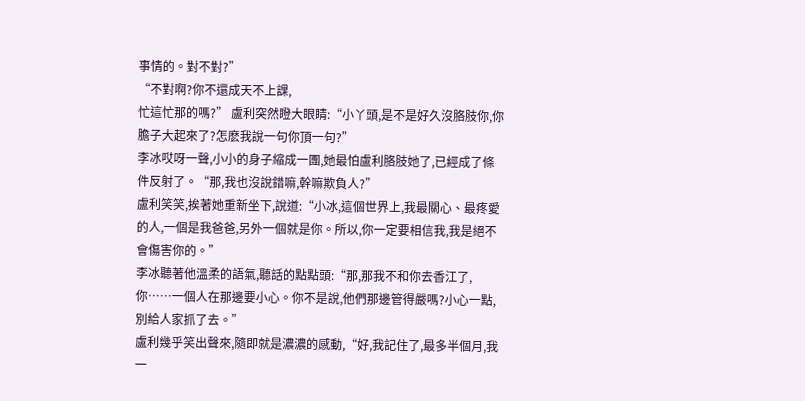事情的。對不對?”
“不對啊?你不還成天不上課,
忙這忙那的嗎?” 盧利突然瞪大眼睛:“小丫頭,是不是好久沒胳肢你,你膽子大起來了?怎麽我說一句你頂一句?”
李冰哎呀一聲,小小的身子縮成一團,她最怕盧利胳肢她了,已經成了條件反射了。“那,我也沒說錯嘛,幹嘛欺負人?”
盧利笑笑,挨著她重新坐下,說道:“小冰,這個世界上,我最關心、最疼愛的人,一個是我爸爸,另外一個就是你。所以,你一定要相信我,我是絕不會傷害你的。”
李冰聽著他溫柔的語氣,聽話的點點頭:“那,那我不和你去香江了,你……一個人在那邊要小心。你不是說,他們那邊管得嚴嗎?小心一點,別給人家抓了去。”
盧利幾乎笑出聲來,隨即就是濃濃的感動,“好,我記住了,最多半個月,我一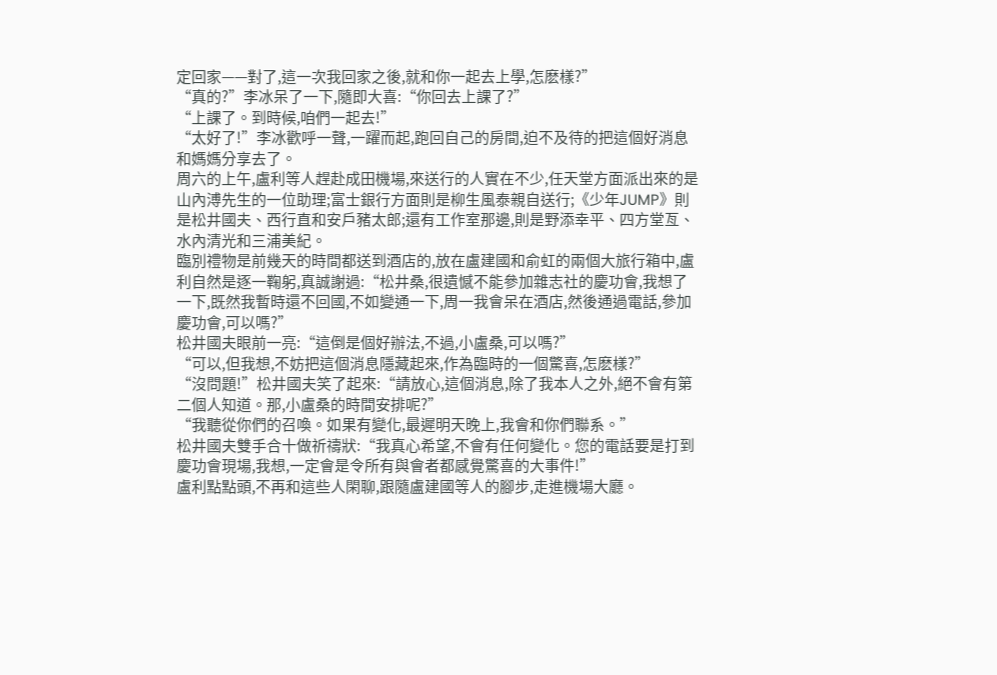定回家——對了,這一次我回家之後,就和你一起去上學,怎麽樣?”
“真的?”李冰呆了一下,隨即大喜:“你回去上課了?”
“上課了。到時候,咱們一起去!”
“太好了!”李冰歡呼一聲,一躍而起,跑回自己的房間,迫不及待的把這個好消息和媽媽分享去了。
周六的上午,盧利等人趕赴成田機場,來送行的人實在不少,任天堂方面派出來的是山內溥先生的一位助理;富士銀行方面則是柳生風泰親自送行;《少年JUMP》則是松井國夫、西行直和安戶豬太郎;還有工作室那邊,則是野添幸平、四方堂亙、水內清光和三浦美紀。
臨別禮物是前幾天的時間都送到酒店的,放在盧建國和俞虹的兩個大旅行箱中,盧利自然是逐一鞠躬,真誠謝過:“松井桑,很遺憾不能參加雜志社的慶功會,我想了一下,既然我暫時還不回國,不如變通一下,周一我會呆在酒店,然後通過電話,參加慶功會,可以嗎?”
松井國夫眼前一亮:“這倒是個好辦法,不過,小盧桑,可以嗎?”
“可以,但我想,不妨把這個消息隱藏起來,作為臨時的一個驚喜,怎麽樣?”
“沒問題!”松井國夫笑了起來:“請放心,這個消息,除了我本人之外,絕不會有第二個人知道。那,小盧桑的時間安排呢?”
“我聽從你們的召喚。如果有變化,最遲明天晚上,我會和你們聯系。”
松井國夫雙手合十做祈禱狀:“我真心希望,不會有任何變化。您的電話要是打到慶功會現場,我想,一定會是令所有與會者都感覺驚喜的大事件!”
盧利點點頭,不再和這些人閑聊,跟隨盧建國等人的腳步,走進機場大廳。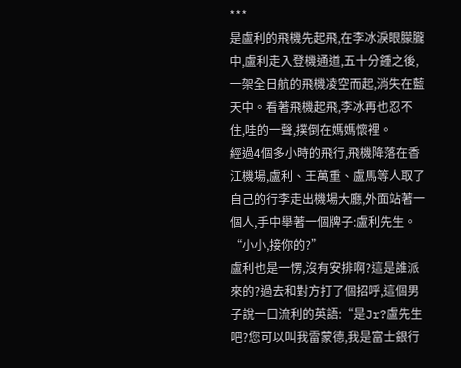***
是盧利的飛機先起飛,在李冰淚眼朦朧中,盧利走入登機通道,五十分鍾之後,一架全日航的飛機凌空而起,消失在藍天中。看著飛機起飛,李冰再也忍不住,哇的一聲,撲倒在媽媽懷裡。
經過4個多小時的飛行,飛機降落在香江機場,盧利、王萬重、盧馬等人取了自己的行李走出機場大廳,外面站著一個人,手中舉著一個牌子:盧利先生。
“小小,接你的?”
盧利也是一愣,沒有安排啊?這是誰派來的?過去和對方打了個招呼,這個男子說一口流利的英語:“是Jr?盧先生吧?您可以叫我雷蒙德,我是富士銀行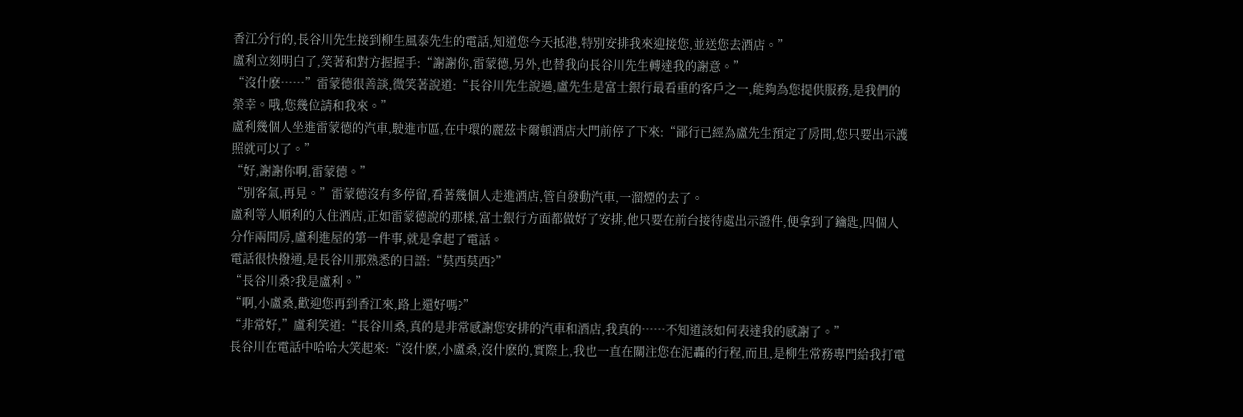香江分行的,長谷川先生接到柳生風泰先生的電話,知道您今天抵港,特別安排我來迎接您,並送您去酒店。”
盧利立刻明白了,笑著和對方握握手:“謝謝你,雷蒙德,另外,也替我向長谷川先生轉達我的謝意。”
“沒什麽……”雷蒙德很善談,微笑著說道:“長谷川先生說過,盧先生是富士銀行最看重的客戶之一,能夠為您提供服務,是我們的榮幸。哦,您幾位請和我來。”
盧利幾個人坐進雷蒙德的汽車,駛進市區,在中環的麗茲卡爾頓酒店大門前停了下來:“鄙行已經為盧先生預定了房間,您只要出示護照就可以了。”
“好,謝謝你啊,雷蒙德。”
“別客氣,再見。”雷蒙德沒有多停留,看著幾個人走進酒店,管自發動汽車,一溜煙的去了。
盧利等人順利的入住酒店,正如雷蒙德說的那樣,富士銀行方面都做好了安排,他只要在前台接待處出示證件,便拿到了鑰匙,四個人分作兩間房,盧利進屋的第一件事,就是拿起了電話。
電話很快撥通,是長谷川那熟悉的日語:“莫西莫西?”
“長谷川桑?我是盧利。”
“啊,小盧桑,歡迎您再到香江來,路上還好嗎?”
“非常好,”盧利笑道:“長谷川桑,真的是非常感謝您安排的汽車和酒店,我真的……不知道該如何表達我的感謝了。”
長谷川在電話中哈哈大笑起來:“沒什麽,小盧桑,沒什麽的,實際上,我也一直在關注您在泥轟的行程,而且,是柳生常務專門給我打電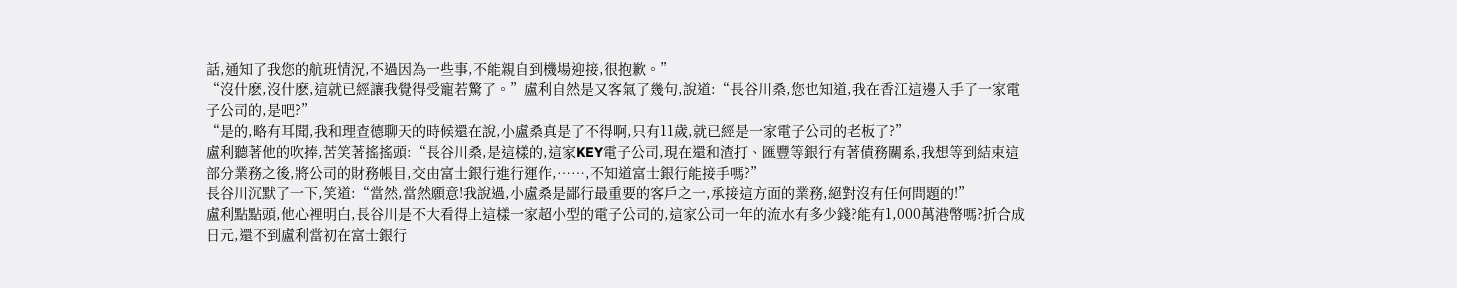話,通知了我您的航班情況,不過因為一些事,不能親自到機場迎接,很抱歉。”
“沒什麽,沒什麽,這就已經讓我覺得受寵若驚了。”盧利自然是又客氣了幾句,說道:“長谷川桑,您也知道,我在香江這邊入手了一家電子公司的,是吧?”
“是的,略有耳聞,我和理查德聊天的時候還在說,小盧桑真是了不得啊,只有11歲,就已經是一家電子公司的老板了?”
盧利聽著他的吹捧,苦笑著搖搖頭:“長谷川桑,是這樣的,這家KEY電子公司,現在還和渣打、匯豐等銀行有著債務關系,我想等到結束這部分業務之後,將公司的財務帳目,交由富士銀行進行運作,……,不知道富士銀行能接手嗎?”
長谷川沉默了一下,笑道:“當然,當然願意!我說過,小盧桑是鄙行最重要的客戶之一,承接這方面的業務,絕對沒有任何問題的!”
盧利點點頭,他心裡明白,長谷川是不大看得上這樣一家超小型的電子公司的,這家公司一年的流水有多少錢?能有1,000萬港幣嗎?折合成日元,還不到盧利當初在富士銀行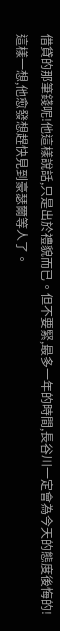借貸的那筆錢呢!他這樣說話,只是出於禮貌而已。但不要緊,最多一年的時間,長谷川一定會為今天的態度後悔的!
這樣一想,他愈發想趕快見到豪瑟爾等人了。